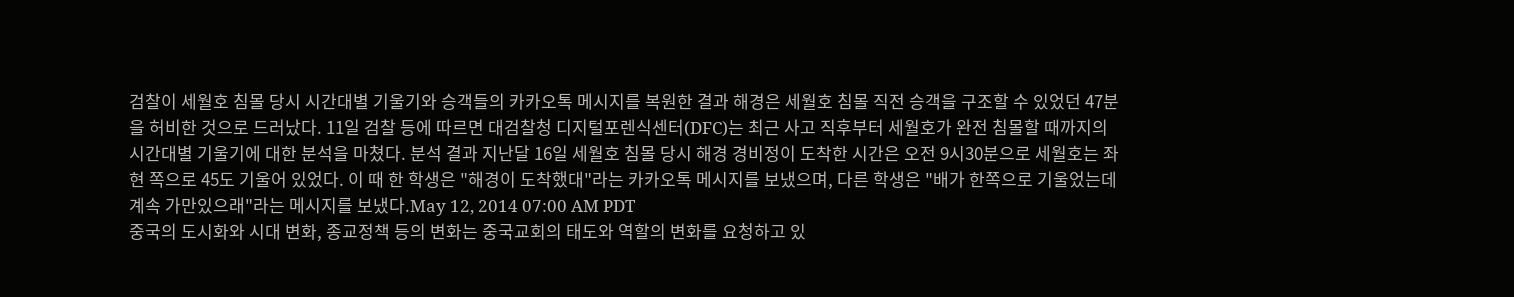검찰이 세월호 침몰 당시 시간대별 기울기와 승객들의 카카오톡 메시지를 복원한 결과 해경은 세월호 침몰 직전 승객을 구조할 수 있었던 47분을 허비한 것으로 드러났다. 11일 검찰 등에 따르면 대검찰청 디지털포렌식센터(DFC)는 최근 사고 직후부터 세월호가 완전 침몰할 때까지의 시간대별 기울기에 대한 분석을 마쳤다. 분석 결과 지난달 16일 세월호 침몰 당시 해경 경비정이 도착한 시간은 오전 9시30분으로 세월호는 좌현 쪽으로 45도 기울어 있었다. 이 때 한 학생은 "해경이 도착했대"라는 카카오톡 메시지를 보냈으며, 다른 학생은 "배가 한쪽으로 기울었는데 계속 가만있으래"라는 메시지를 보냈다.May 12, 2014 07:00 AM PDT
중국의 도시화와 시대 변화, 종교정책 등의 변화는 중국교회의 태도와 역할의 변화를 요청하고 있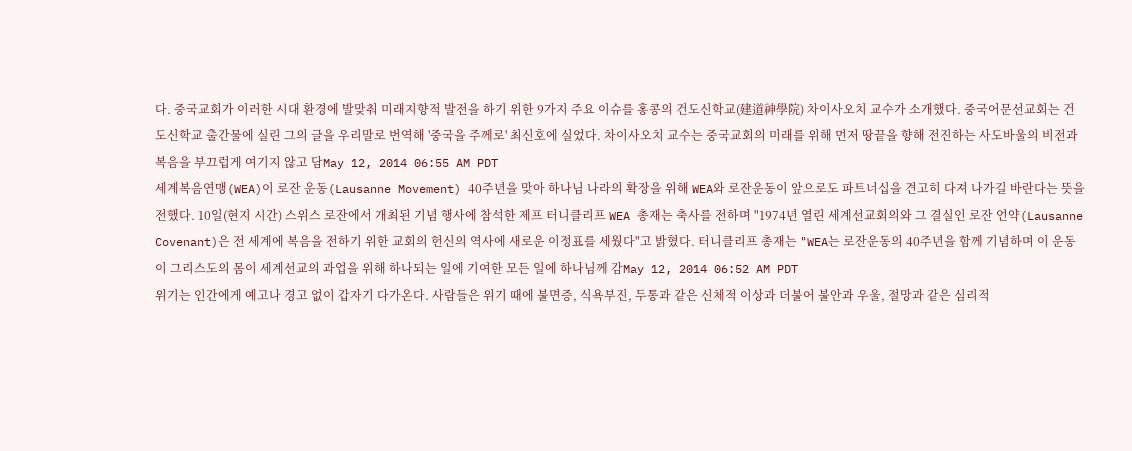다. 중국교회가 이러한 시대 환경에 발맞춰 미래지향적 발전을 하기 위한 9가지 주요 이슈를 홍콩의 건도신학교(建道神學院) 차이사오치 교수가 소개했다. 중국어문선교회는 건도신학교 출간물에 실린 그의 글을 우리말로 번역해 '중국을 주께로' 최신호에 실었다. 차이사오치 교수는 중국교회의 미래를 위해 먼저 땅끝을 향해 전진하는 사도바울의 비전과 복음을 부끄럽게 여기지 않고 담May 12, 2014 06:55 AM PDT
세계복음연맹(WEA)이 로잔 운동(Lausanne Movement) 40주년을 맞아 하나님 나라의 확장을 위해 WEA와 로잔운동이 앞으로도 파트너십을 견고히 다져 나가길 바란다는 뜻을 전했다. 10일(현지 시간) 스위스 로잔에서 개최된 기념 행사에 참석한 제프 터니클리프 WEA 총재는 축사를 전하며 "1974년 열린 세계선교회의와 그 결실인 로잔 언약(Lausanne Covenant)은 전 세계에 복음을 전하기 위한 교회의 헌신의 역사에 새로운 이정표를 세웠다"고 밝혔다. 터니클리프 총재는 "WEA는 로잔운동의 40주년을 함께 기념하며 이 운동이 그리스도의 몸이 세계선교의 과업을 위해 하나되는 일에 기여한 모든 일에 하나님께 감May 12, 2014 06:52 AM PDT
위기는 인간에게 예고나 경고 없이 갑자기 다가온다. 사람들은 위기 때에 불면증, 식욕부진, 두통과 같은 신체적 이상과 더불어 불안과 우울, 절망과 같은 심리적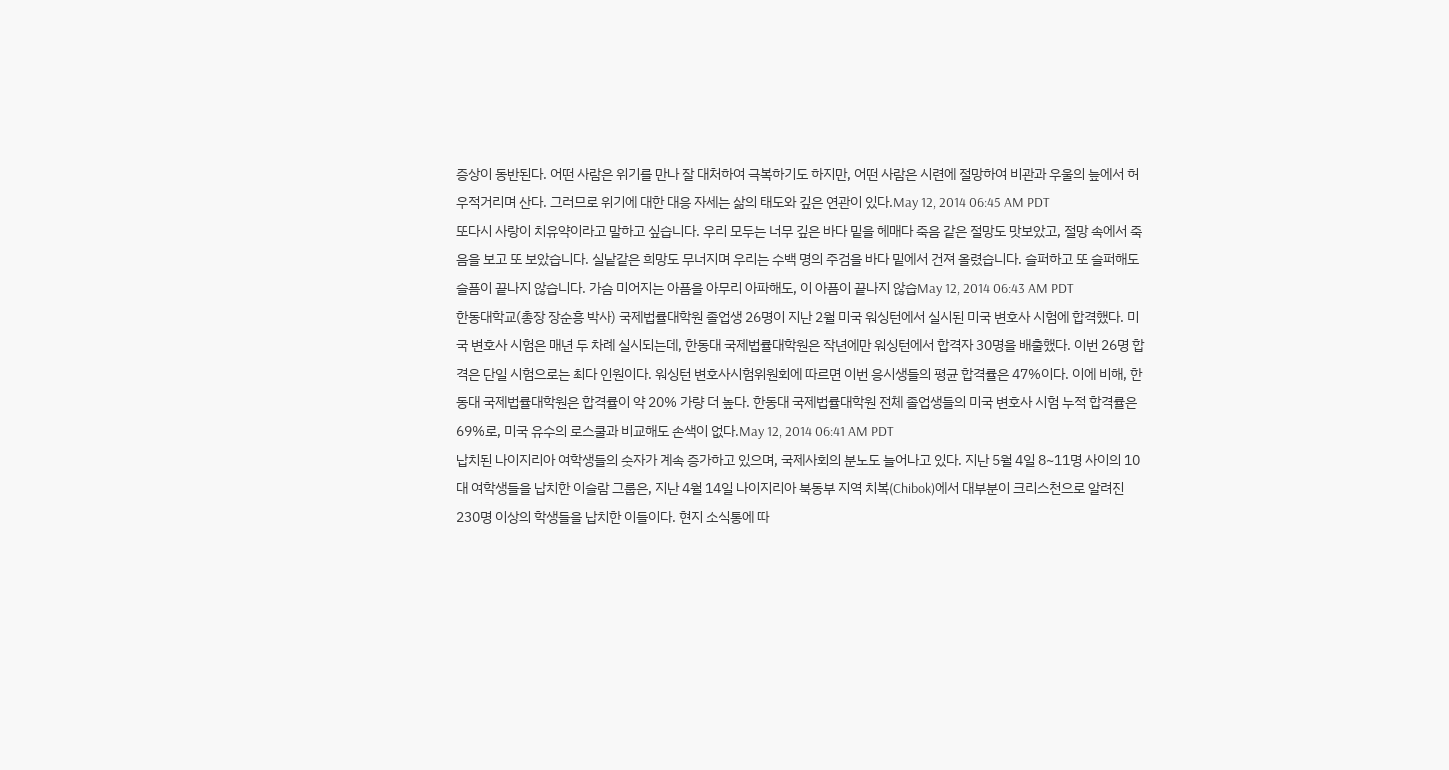증상이 동반된다. 어떤 사람은 위기를 만나 잘 대처하여 극복하기도 하지만, 어떤 사람은 시련에 절망하여 비관과 우울의 늪에서 허우적거리며 산다. 그러므로 위기에 대한 대응 자세는 삶의 태도와 깊은 연관이 있다.May 12, 2014 06:45 AM PDT
또다시 사랑이 치유약이라고 말하고 싶습니다. 우리 모두는 너무 깊은 바다 밑을 헤매다 죽음 같은 절망도 맛보았고, 절망 속에서 죽음을 보고 또 보았습니다. 실낱같은 희망도 무너지며 우리는 수백 명의 주검을 바다 밑에서 건져 올렸습니다. 슬퍼하고 또 슬퍼해도 슬픔이 끝나지 않습니다. 가슴 미어지는 아픔을 아무리 아파해도, 이 아픔이 끝나지 않습May 12, 2014 06:43 AM PDT
한동대학교(총장 장순흥 박사) 국제법률대학원 졸업생 26명이 지난 2월 미국 워싱턴에서 실시된 미국 변호사 시험에 합격했다. 미국 변호사 시험은 매년 두 차례 실시되는데, 한동대 국제법률대학원은 작년에만 워싱턴에서 합격자 30명을 배출했다. 이번 26명 합격은 단일 시험으로는 최다 인원이다. 워싱턴 변호사시험위원회에 따르면 이번 응시생들의 평균 합격률은 47%이다. 이에 비해, 한동대 국제법률대학원은 합격률이 약 20% 가량 더 높다. 한동대 국제법률대학원 전체 졸업생들의 미국 변호사 시험 누적 합격률은 69%로, 미국 유수의 로스쿨과 비교해도 손색이 없다.May 12, 2014 06:41 AM PDT
납치된 나이지리아 여학생들의 숫자가 계속 증가하고 있으며, 국제사회의 분노도 늘어나고 있다. 지난 5월 4일 8~11명 사이의 10대 여학생들을 납치한 이슬람 그룹은, 지난 4월 14일 나이지리아 북동부 지역 치복(Chibok)에서 대부분이 크리스천으로 알려진 230명 이상의 학생들을 납치한 이들이다. 현지 소식통에 따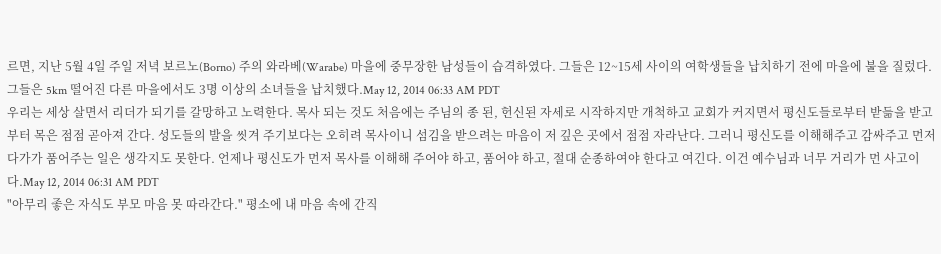르면, 지난 5월 4일 주일 저녁 보르노(Borno) 주의 와라베(Warabe) 마을에 중무장한 남성들이 습격하였다. 그들은 12~15세 사이의 여학생들을 납치하기 전에 마을에 불을 질렀다. 그들은 5km 떨어진 다른 마을에서도 3명 이상의 소녀들을 납치했다.May 12, 2014 06:33 AM PDT
우리는 세상 살면서 리더가 되기를 갈망하고 노력한다. 목사 되는 것도 처음에는 주님의 종 된, 헌신된 자세로 시작하지만 개척하고 교회가 커지면서 평신도들로부터 받듦을 받고부터 목은 점점 곧아져 간다. 성도들의 발을 씻겨 주기보다는 오히려 목사이니 섬김을 받으려는 마음이 저 깊은 곳에서 점점 자라난다. 그러니 평신도를 이해해주고 감싸주고 먼저 다가가 품어주는 일은 생각지도 못한다. 언제나 평신도가 먼저 목사를 이해해 주어야 하고, 품어야 하고, 절대 순종하여야 한다고 여긴다. 이건 예수님과 너무 거리가 먼 사고이다.May 12, 2014 06:31 AM PDT
"아무리 좋은 자식도 부모 마음 못 따라간다." 평소에 내 마음 속에 간직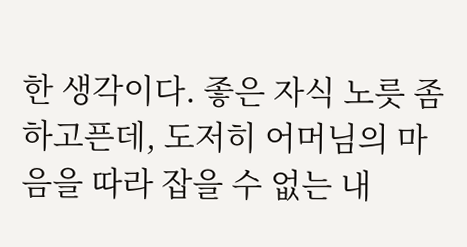한 생각이다. 좋은 자식 노릇 좀 하고픈데, 도저히 어머님의 마음을 따라 잡을 수 없는 내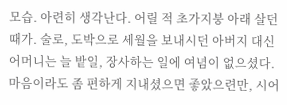모습. 아련히 생각난다. 어릴 적 초가지붕 아래 살던 때가. 술로, 도박으로 세월을 보내시던 아버지 대신 어머니는 늘 밭일, 장사하는 일에 여념이 없으셨다. 마음이라도 좀 편하게 지내셨으면 좋았으련만, 시어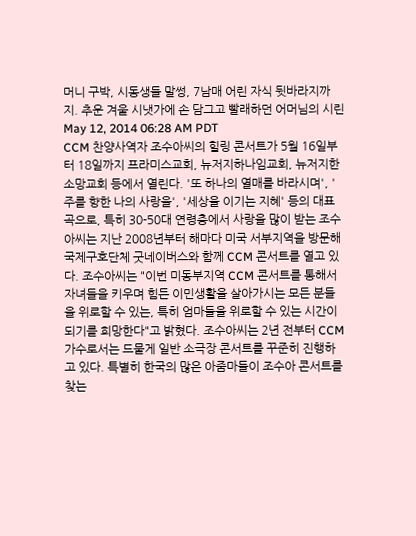머니 구박, 시동생들 말썽, 7남매 어린 자식 뒷바라지까지. 추운 겨울 시냇가에 손 담그고 빨래하던 어머님의 시린 May 12, 2014 06:28 AM PDT
CCM 찬양사역자 조수아씨의 힐링 콘서트가 5월 16일부터 18일까지 프라미스교회, 뉴저지하나임교회, 뉴저지한소망교회 등에서 열린다. '또 하나의 열매를 바라시며', '주를 향한 나의 사랑을', '세상을 이기는 지혜' 등의 대표곡으로, 특히 30-50대 연령층에서 사랑을 많이 받는 조수아씨는 지난 2008년부터 해마다 미국 서부지역을 방문해 국제구호단체 굿네이버스와 함께 CCM 콘서트를 열고 있다. 조수아씨는 "이번 미동부지역 CCM 콘서트를 통해서 자녀들을 키우며 힘든 이민생활을 살아가시는 모든 분들을 위로할 수 있는, 특히 엄마들을 위로할 수 있는 시간이 되기를 희망한다"고 밝혔다. 조수아씨는 2년 전부터 CCM 가수로서는 드물게 일반 소극장 콘서트를 꾸준히 진행하고 있다. 특별히 한국의 많은 아줌마들이 조수아 콘서트를 찾는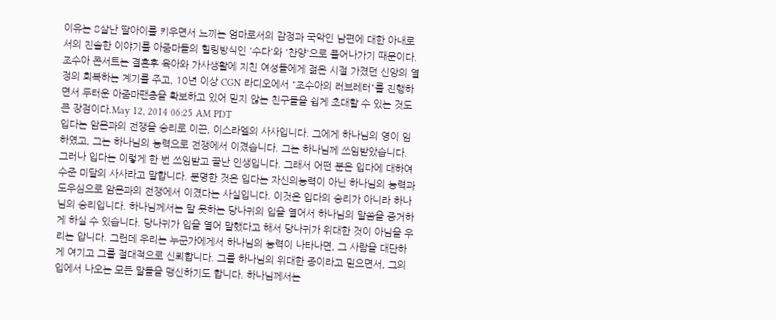이유는 8살난 딸아이를 키우면서 느끼는 엄마로서의 감정과 국악인 남편에 대한 아내로서의 진솔한 이야기를 아줌마들의 힐링방식인 '수다'와 '찬양'으로 풀어나가기 때문이다. 조수아 콘서트는 결혼후 육아와 가사생활에 지친 여성들에게 젊은 시절 가졌던 신앙의 열정의 회복하는 계기를 주고, 10년 이상 CGN 라디오에서 "조수아의 러브레터"를 진행하면서 두터운 아줌마팬층을 확보하고 있어 믿지 않는 친구들을 쉽게 초대할 수 있는 것도 큰 장점이다.May 12, 2014 06:25 AM PDT
입다는 암몬과의 전쟁을 승리로 이끈, 이스라엘의 사사입니다. 그에게 하나님의 영이 임하였고, 그는 하나님의 능력으로 전쟁에서 이겼습니다. 그는 하나님께 쓰임받았습니다. 그러나 입다는 이렇게 한 번 쓰임받고 끝난 인생입니다. 그래서 어떤 분은 입다에 대하여 수준 미달의 사사라고 말합니다. 분명한 것은 입다는 자신의능력이 아닌 하나님의 능력과 도우심으로 암몬과의 전쟁에서 이겼다는 사실입니다. 이것은 입다의 승리가 아니라 하나님의 승리입니다. 하나님께서는 말 못하는 당나귀의 입을 열어서 하나님의 말씀을 증거하게 하실 수 있습니다. 당나귀가 입을 열어 말했다고 해서 당나귀가 위대한 것이 아님을 우리는 압니다. 그런데 우리는 누군가에게서 하나님의 능력이 나타나면, 그 사람을 대단하게 여기고 그를 절대적으로 신뢰합니다. 그를 하나님의 위대한 종이라고 믿으면서, 그의 입에서 나오는 모든 말들을 맹신하기도 합니다. 하나님께서는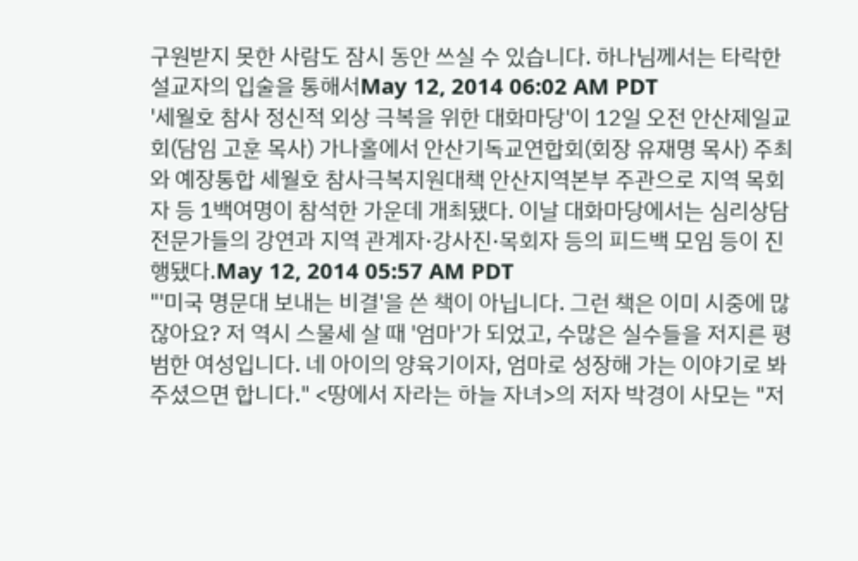구원받지 못한 사람도 잠시 동안 쓰실 수 있습니다. 하나님께서는 타락한 설교자의 입술을 통해서May 12, 2014 06:02 AM PDT
'세월호 참사 정신적 외상 극복을 위한 대화마당'이 12일 오전 안산제일교회(담임 고훈 목사) 가나홀에서 안산기독교연합회(회장 유재명 목사) 주최와 예장통합 세월호 참사극복지원대책 안산지역본부 주관으로 지역 목회자 등 1백여명이 참석한 가운데 개최됐다. 이날 대화마당에서는 심리상담 전문가들의 강연과 지역 관계자·강사진·목회자 등의 피드백 모임 등이 진행됐다.May 12, 2014 05:57 AM PDT
"'미국 명문대 보내는 비결'을 쓴 책이 아닙니다. 그런 책은 이미 시중에 많잖아요? 저 역시 스물세 살 때 '엄마'가 되었고, 수많은 실수들을 저지른 평범한 여성입니다. 네 아이의 양육기이자, 엄마로 성장해 가는 이야기로 봐 주셨으면 합니다." <땅에서 자라는 하늘 자녀>의 저자 박경이 사모는 "저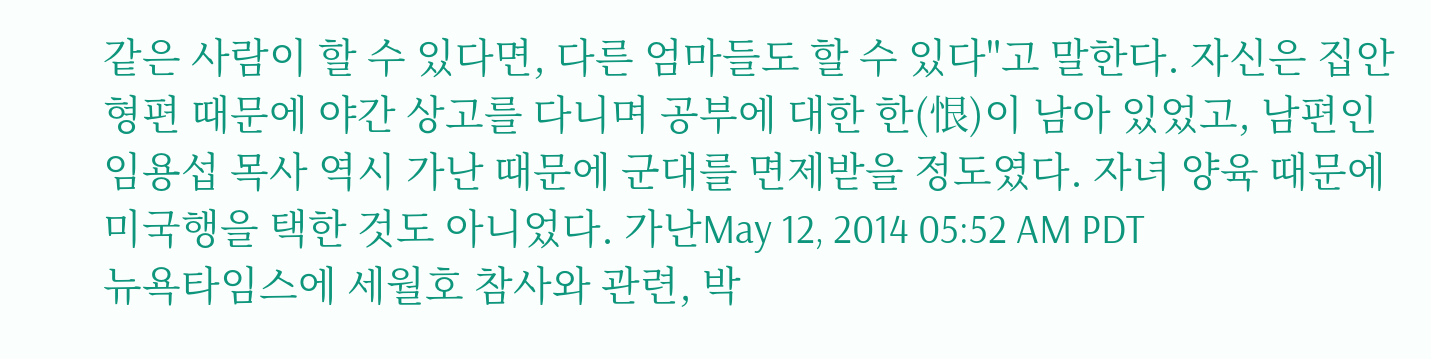같은 사람이 할 수 있다면, 다른 엄마들도 할 수 있다"고 말한다. 자신은 집안 형편 때문에 야간 상고를 다니며 공부에 대한 한(恨)이 남아 있었고, 남편인 임용섭 목사 역시 가난 때문에 군대를 면제받을 정도였다. 자녀 양육 때문에 미국행을 택한 것도 아니었다. 가난May 12, 2014 05:52 AM PDT
뉴욕타임스에 세월호 참사와 관련, 박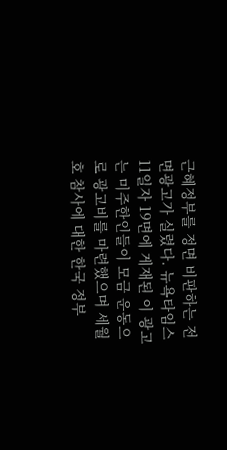근혜정부를 정면 비판하는 전면광고가 실렸다. 뉴욕타임스 11일자 19면에 게재된 이 광고는 미주한인들이 모금 운동으로 광고비를 마련했으며 세월호 참사에 대한 한국 정부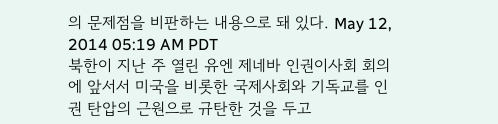의 문제점을 비판하는 내용으로 돼 있다. May 12, 2014 05:19 AM PDT
북한이 지난 주 열린 유엔 제네바 인권이사회 회의에 앞서서 미국을 비롯한 국제사회와 기독교를 인권 탄압의 근원으로 규탄한 것을 두고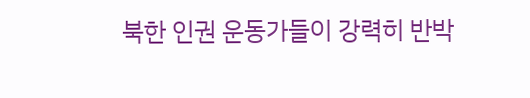북한 인권 운동가들이 강력히 반박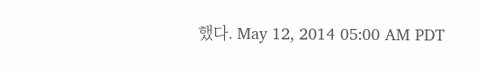했다. May 12, 2014 05:00 AM PDT